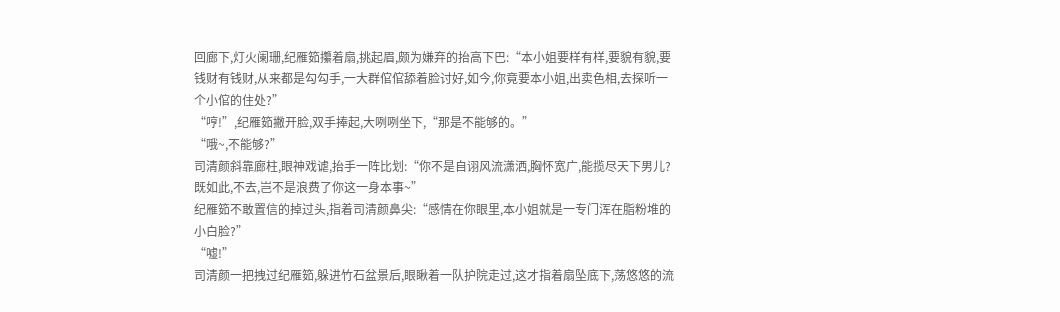回廊下,灯火阑珊,纪雁筎攥着扇,挑起眉,颇为嫌弃的抬高下巴:“本小姐要样有样,要貌有貌,要钱财有钱财,从来都是勾勾手,一大群倌倌舔着脸讨好,如今,你竟要本小姐,出卖色相,去探听一个小倌的住处?”
“哼!”,纪雁筎撇开脸,双手捧起,大咧咧坐下,“那是不能够的。”
“哦~,不能够?”
司清颜斜靠廊柱,眼神戏谑,抬手一阵比划:“你不是自诩风流潇洒,胸怀宽广,能揽尽天下男儿?既如此,不去,岂不是浪费了你这一身本事~”
纪雁筎不敢置信的掉过头,指着司清颜鼻尖:“感情在你眼里,本小姐就是一专门浑在脂粉堆的小白脸?”
“嘘!”
司清颜一把拽过纪雁筎,躲进竹石盆景后,眼瞅着一队护院走过,这才指着扇坠底下,荡悠悠的流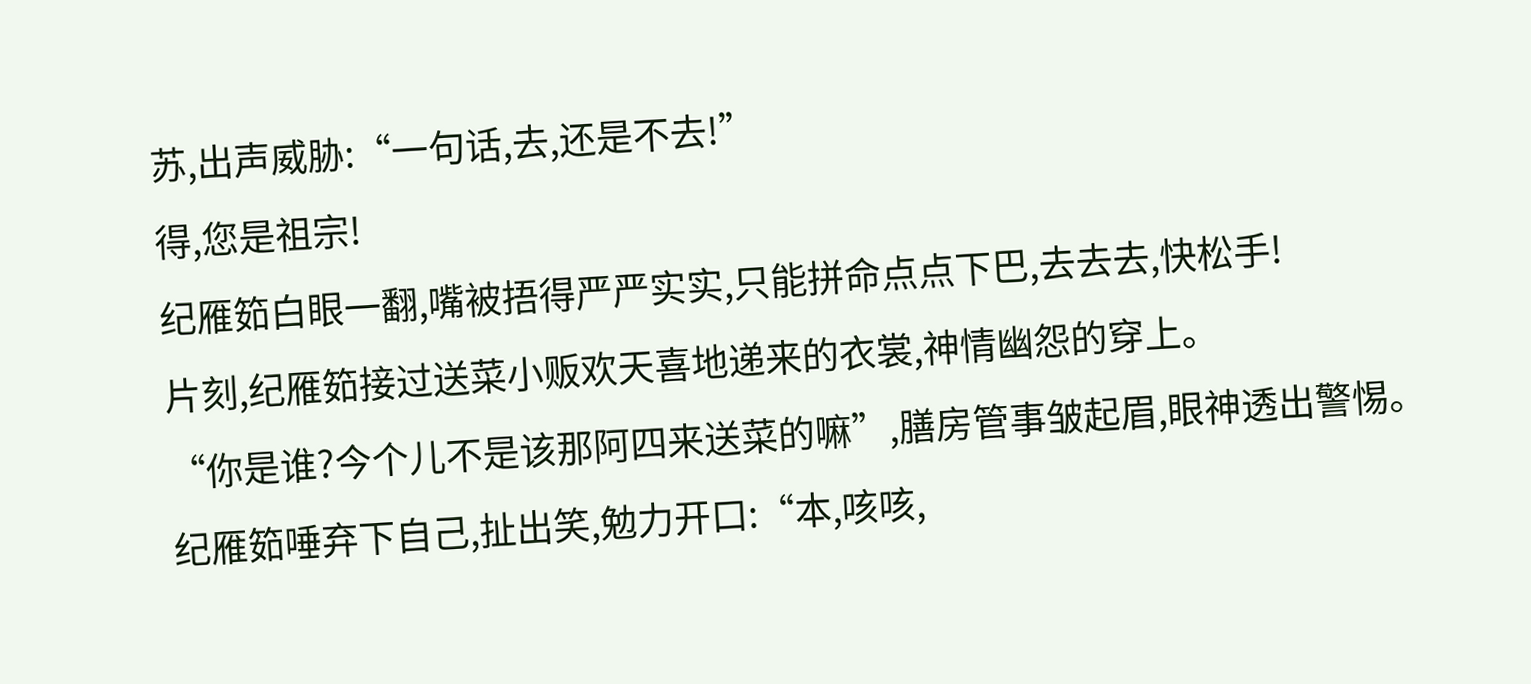苏,出声威胁:“一句话,去,还是不去!”
得,您是祖宗!
纪雁筎白眼一翻,嘴被捂得严严实实,只能拼命点点下巴,去去去,快松手!
片刻,纪雁筎接过送菜小贩欢天喜地递来的衣裳,神情幽怨的穿上。
“你是谁?今个儿不是该那阿四来送菜的嘛”,膳房管事皱起眉,眼神透出警惕。
纪雁筎唾弃下自己,扯出笑,勉力开口:“本,咳咳,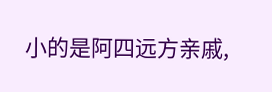小的是阿四远方亲戚,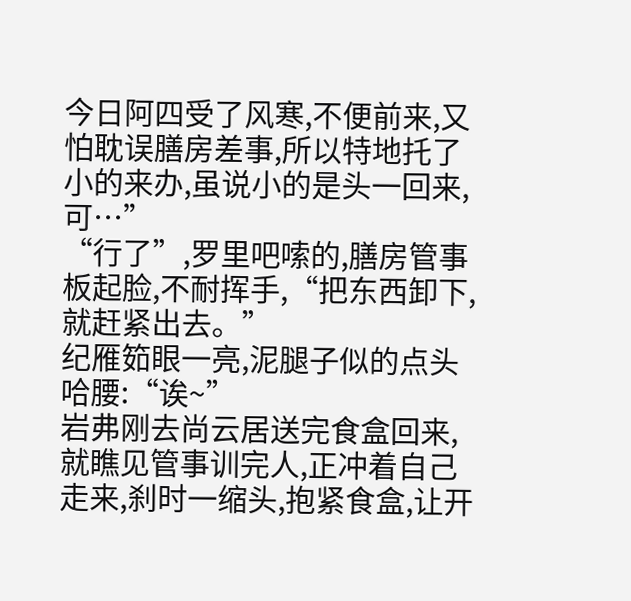今日阿四受了风寒,不便前来,又怕耽误膳房差事,所以特地托了小的来办,虽说小的是头一回来,可…”
“行了”,罗里吧嗦的,膳房管事板起脸,不耐挥手,“把东西卸下,就赶紧出去。”
纪雁筎眼一亮,泥腿子似的点头哈腰:“诶~”
岩弗刚去尚云居送完食盒回来,就瞧见管事训完人,正冲着自己走来,刹时一缩头,抱紧食盒,让开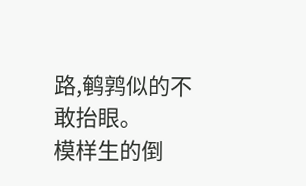路,鹌鹑似的不敢抬眼。
模样生的倒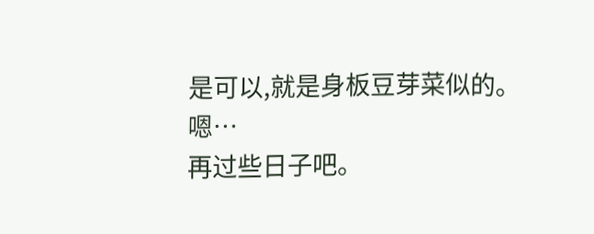是可以,就是身板豆芽菜似的。
嗯…
再过些日子吧。